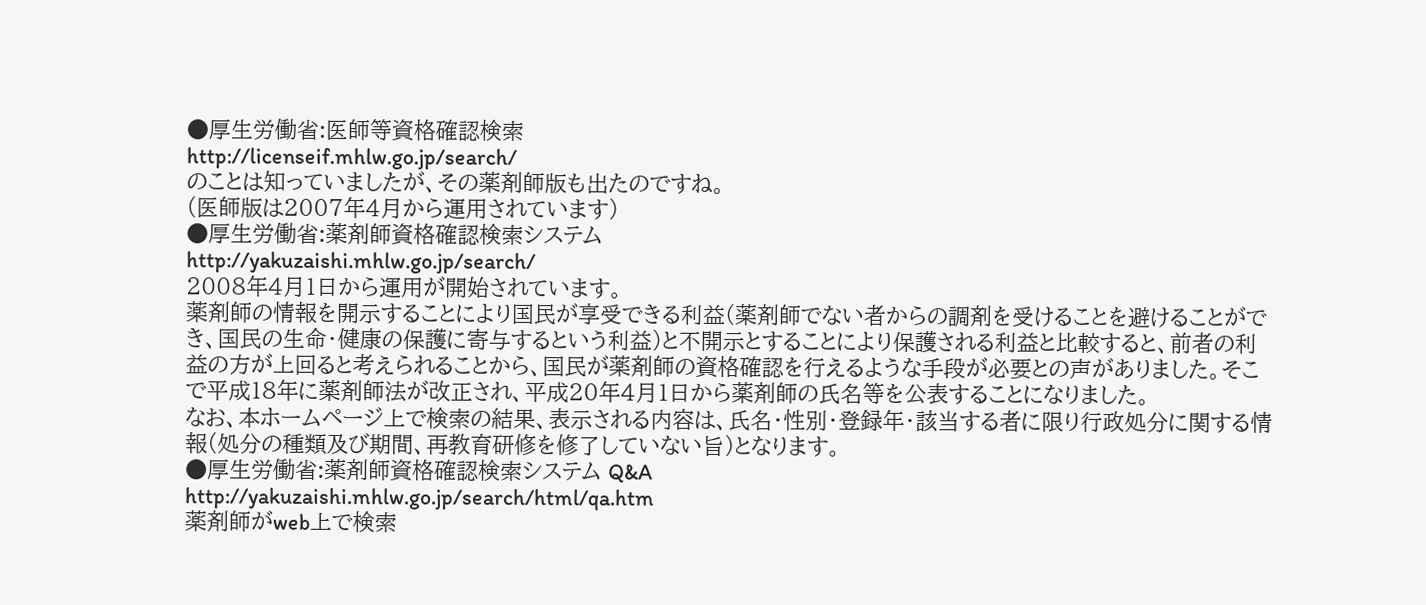●厚生労働省:医師等資格確認検索
http://licenseif.mhlw.go.jp/search/
のことは知っていましたが、その薬剤師版も出たのですね。
(医師版は2007年4月から運用されています)
●厚生労働省:薬剤師資格確認検索システム
http://yakuzaishi.mhlw.go.jp/search/
2008年4月1日から運用が開始されています。
薬剤師の情報を開示することにより国民が享受できる利益(薬剤師でない者からの調剤を受けることを避けることができ、国民の生命・健康の保護に寄与するという利益)と不開示とすることにより保護される利益と比較すると、前者の利益の方が上回ると考えられることから、国民が薬剤師の資格確認を行えるような手段が必要との声がありました。そこで平成18年に薬剤師法が改正され、平成20年4月1日から薬剤師の氏名等を公表することになりました。
なお、本ホームページ上で検索の結果、表示される内容は、氏名・性別・登録年・該当する者に限り行政処分に関する情報(処分の種類及び期間、再教育研修を修了していない旨)となります。
●厚生労働省:薬剤師資格確認検索システム Q&A
http://yakuzaishi.mhlw.go.jp/search/html/qa.htm
薬剤師がweb上で検索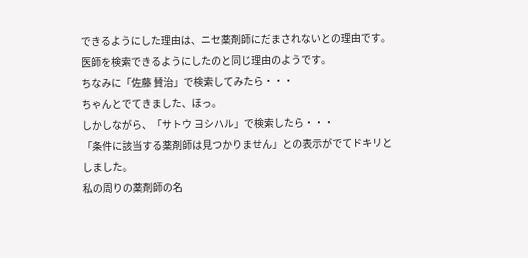できるようにした理由は、ニセ薬剤師にだまされないとの理由です。
医師を検索できるようにしたのと同じ理由のようです。
ちなみに「佐藤 賛治」で検索してみたら・・・
ちゃんとでてきました、ほっ。
しかしながら、「サトウ ヨシハル」で検索したら・・・
「条件に該当する薬剤師は見つかりません」との表示がでてドキリとしました。
私の周りの薬剤師の名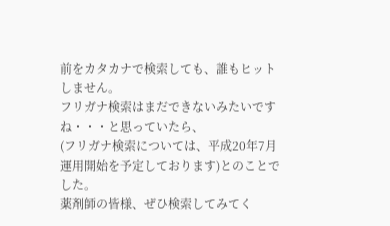前をカタカナで検索しても、誰もヒットしません。
フリガナ検索はまだできないみたいですね・・・と思っていたら、
(フリガナ検索については、平成20年7月運用開始を予定しております)とのことでした。
薬剤師の皆様、ぜひ検索してみてく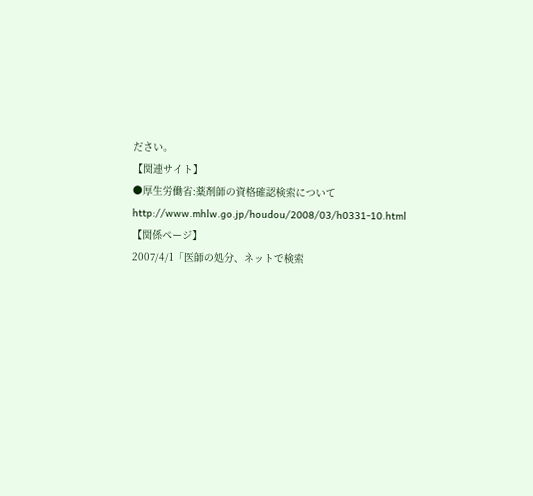ださい。
【関連サイト】
●厚生労働省:薬剤師の資格確認検索について
http://www.mhlw.go.jp/houdou/2008/03/h0331-10.html
【関係ページ】
2007/4/1「医師の処分、ネットで検索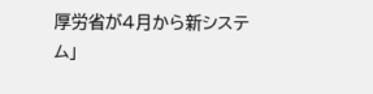厚労省が4月から新システム」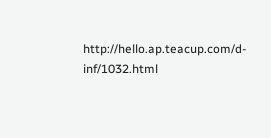http://hello.ap.teacup.com/d-inf/1032.html